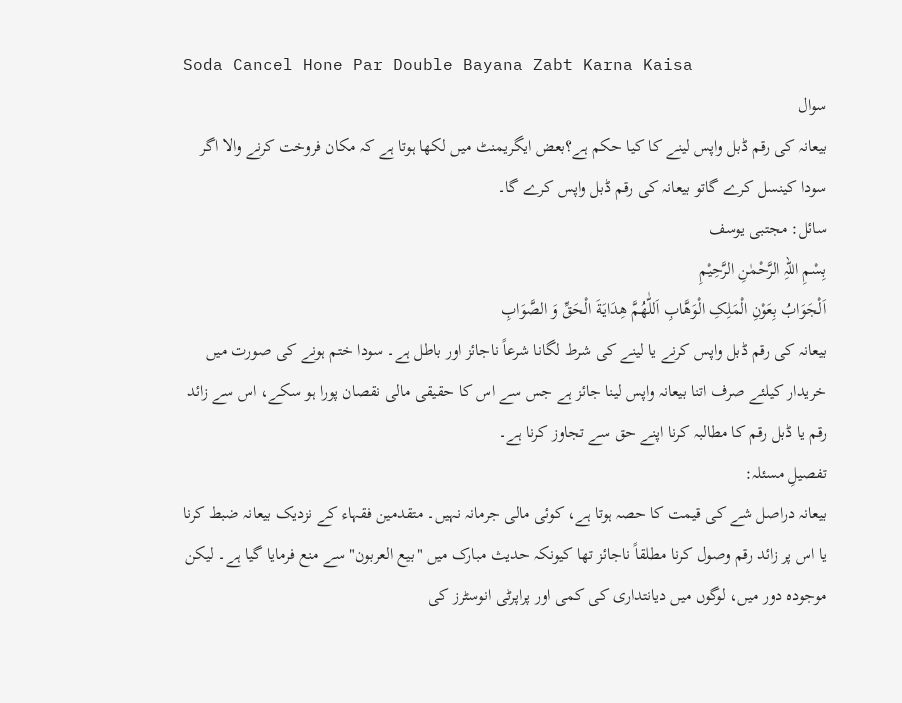Soda Cancel Hone Par Double Bayana Zabt Karna Kaisa
سوال
بیعانہ کی رقم ڈبل واپس لینے کا کیا حکم ہے؟بعض ایگریمنٹ میں لکھا ہوتا ہے کہ مکان فروخت کرنے والا اگر سودا کینسل کرے گاتو بیعانہ کی رقم ڈبل واپس کرے گا۔
سائل: مجتبی یوسف
بِسْمِ اللہِ الرَّحْمٰنِ الرَّحِيْمِ
اَلْجَوَابُ بِعَوْنِ الْمَلِکِ الْوَھَّابِ اَللّٰھُمَّ ھِدَايَةَ الْحَقِّ وَ الصَّوَابِ
بیعانہ کی رقم ڈبل واپس کرنے یا لینے کی شرط لگانا شرعاً ناجائز اور باطل ہے۔ سودا ختم ہونے کی صورت میں خریدار کیلئے صرف اتنا بیعانہ واپس لینا جائز ہے جس سے اس کا حقیقی مالی نقصان پورا ہو سکے، اس سے زائد رقم یا ڈبل رقم کا مطالبہ کرنا اپنے حق سے تجاوز کرنا ہے۔
تفصیلِ مسئلہ:
بیعانہ دراصل شے کی قیمت کا حصہ ہوتا ہے، کوئی مالی جرمانہ نہیں۔ متقدمین فقہاء کے نزدیک بیعانہ ضبط کرنا یا اس پر زائد رقم وصول کرنا مطلقاً ناجائز تھا کیونکہ حدیث مبارک میں "بیع العربون" سے منع فرمایا گیا ہے۔ لیکن موجودہ دور میں، لوگوں میں دیانتداری کی کمی اور پراپرٹی انوسٹرز کی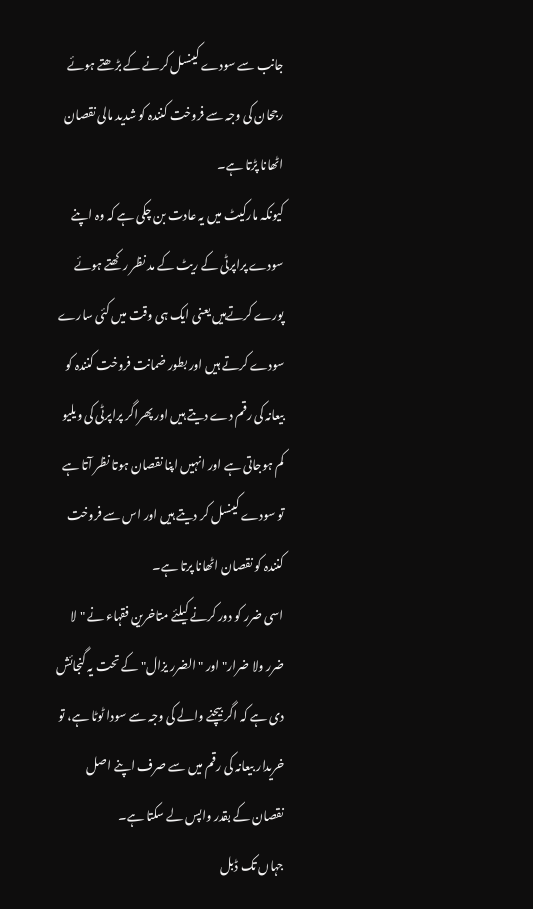جانب سے سودے کینسل کرنے کے بڑھتے ہوئے رجحان کی وجہ سے فروخت کنندہ کو شدید مالی نقصان اٹھانا پڑتا ہے۔
کیونکہ مارکیٹ میں یہ عادت بن چکی ہے کہ وہ اپنے سودے پراپرٹی کے ریٹ کے مد نظر رکھتے ہوئے پورے کرتےہیں یعنی ایک ہی وقت میں کئی سارے سودے کرتے ہیں اور بطور ضمانت فروخت کنندہ کو بیعانہ کی رقم دے دیتے ہیں اور پھراگر پراپرٹی کی ویلیو کم ہوجاتی ہے اور انہیں اپنا نقصان ہوتا نظر آتا ہے تو سودے کینسل کر دیتے ہیں اور اس سے فروخت کنندہ کو نقصان اٹھانا پرتا ہے۔
اسی ضرر کو دور کرنے کیلئے متاخرین فقہاء نے "لا ضرر ولا ضرار" اور "الضرر یزال" کے تحت یہ گنجائش دی ہے کہ اگر بیچنے والے کی وجہ سے سودا ٹوٹا ہے، تو خریدار بیعانہ کی رقم میں سے صرف اپنے اصل نقصان کے بقدر واپس لے سکتا ہے۔
جہاں تک ڈبل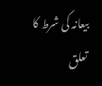بیعانہ کی شرط کا تعلق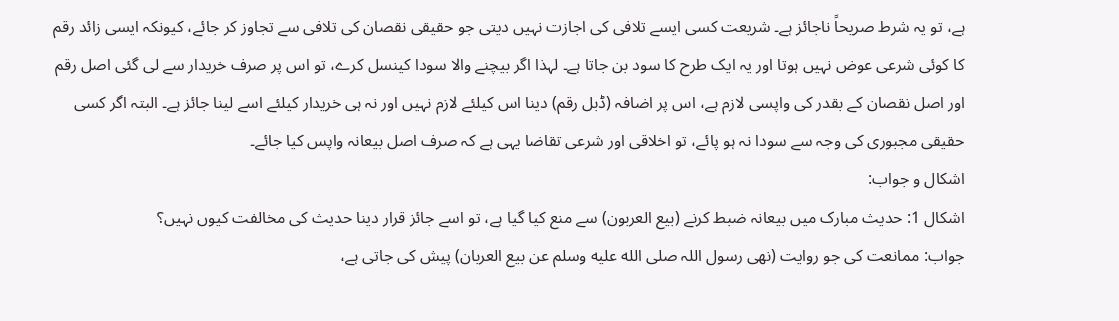ہے، تو یہ شرط صریحاً ناجائز ہے۔ شریعت کسی ایسے تلافی کی اجازت نہیں دیتی جو حقیقی نقصان کی تلافی سے تجاوز کر جائے، کیونکہ ایسی زائد رقم کا کوئی شرعی عوض نہیں ہوتا اور یہ ایک طرح کا سود بن جاتا ہے۔ لہذا اگر بیچنے والا سودا کینسل کرے، تو اس پر صرف خریدار سے لی گئی اصل رقم اور اصل نقصان کے بقدر کی واپسی لازم ہے، اس پر اضافہ (ڈبل رقم) دینا اس کیلئے لازم نہیں اور نہ ہی خریدار کیلئے اسے لینا جائز ہے۔ البتہ اگر کسی حقیقی مجبوری کی وجہ سے سودا نہ ہو پائے، تو اخلاقی اور شرعی تقاضا یہی ہے کہ صرف اصل بیعانہ واپس کیا جائے۔
اشکال و جواب:
اشکال 1: حدیث مبارک میں بیعانہ ضبط کرنے (بیع العربون) سے منع کیا گیا ہے، تو اسے جائز قرار دینا حدیث کی مخالفت کیوں نہیں؟
جواب: ممانعت کی جو روایت (نھی رسول اللہ صلى الله عليه وسلم عن بیع العربان) پیش کی جاتی ہے،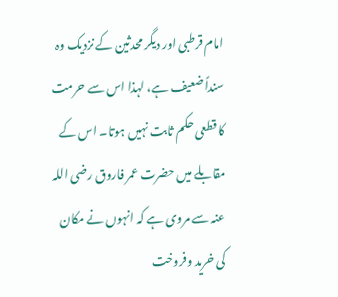امام قرطبی اور دیگر محدثین کے نزدیک وہ سنداً ضعیف ہے، لہذا اس سے حرمت کا قطعی حکم ثابت نہیں ہوتا۔ اس کے مقابلے میں حضرت عمر فاروق رضی اللہ عنہ سے مروی ہے کہ انہوں نے مکان کی خرید وفروخت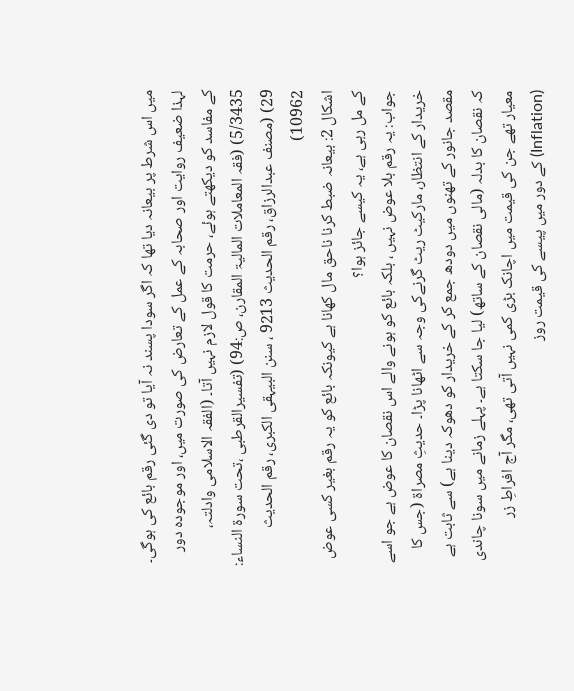میں اس شرط پر بیعانہ دیا تھا کہ اگر سودا پسند نہ آیا تو دی گئی رقم بائع کی ہوگی۔ لہذا ضعیف روایت اور صحابہ کے عمل کے تعارض کی صورت میں، اور موجودہ دور کے مفاسد کو دیکھتے ہوئے، حرمت کا قول لازم نہیں آتا۔ (الفقہ الاسلامی وادلتہ، 5/3435) (فقہ المعاملات المالیۃ المقارن، ص:94) (تفسیرالقرطبی ،تحت سورۃ النساء: 29) (مصنف عبدالرزاق، رقم الحدیث 9213 ، سنن البیہقی الکبری، رقم الحدیث 10962)
اشکال 2: بیعانہ ضبط کرنا ناحق مال کھانا ہے کیونکہ بائع کو یہ رقم بغیر کسی عوض کے مل رہی ہے، یہ کیسے جائز ہوا؟
جواب: یہ رقم بلا عوض نہیں ، بلکہ بائع کو ہونے والے اس نقصان کا عوض ہے جو اسے خریدار کے انتظار، مارکیٹ ریٹ گرنےکی وجہ سے اٹھانا پڑا۔ حدیثِ مصراۃ (جس کا مقصد جانور کے تھنوں میں دودھ جمع کر کے خریدار کو دھوکہ دینا ہے) سے ثابت ہے کہ نقصان کا بدلہ (مالی نقصان کے ساتھ) لیا جا سکتا ہے۔ پہلے زمانے میں سونا چاندی معیار تھے جن کی قیمت میں اچانک بڑی کمی نہیں آتی تھی، مگر آج افراطِ زر (Inflation) کے دور میں پیسے کی قیمت روز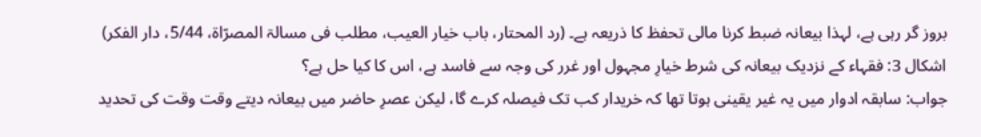بروز گر رہی ہے، لہذا بیعانہ ضبط کرنا مالی تحفظ کا ذریعہ ہے۔ (رد المحتار، باب خیار العیب، مطلب فی مسالۃ المصرّاۃ، 5/44، دار الفکر)
اشکال 3: فقہاء کے نزدیک بیعانہ کی شرط خیارِ مجہول اور غرر کی وجہ سے فاسد ہے، اس کا کیا حل ہے؟
جواب: سابقہ ادوار میں یہ غیر یقینی ہوتا تھا کہ خریدار کب تک فیصلہ کرے گا، لیکن عصرِ حاضر میں بیعانہ دیتے وقت وقت کی تحدید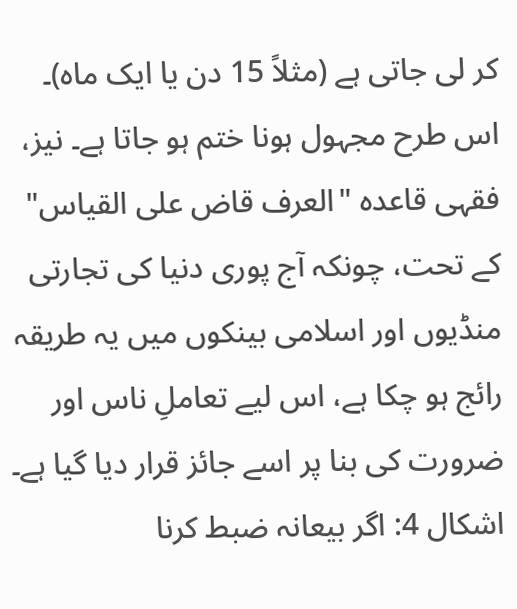کر لی جاتی ہے (مثلاً 15 دن یا ایک ماہ)۔ اس طرح مجہول ہونا ختم ہو جاتا ہے۔ نیز، فقہی قاعدہ "العرف قاض علی القیاس" کے تحت، چونکہ آج پوری دنیا کی تجارتی منڈیوں اور اسلامی بینکوں میں یہ طریقہ رائج ہو چکا ہے، اس لیے تعاملِ ناس اور ضرورت کی بنا پر اسے جائز قرار دیا گیا ہے۔
اشکال 4: اگر بیعانہ ضبط کرنا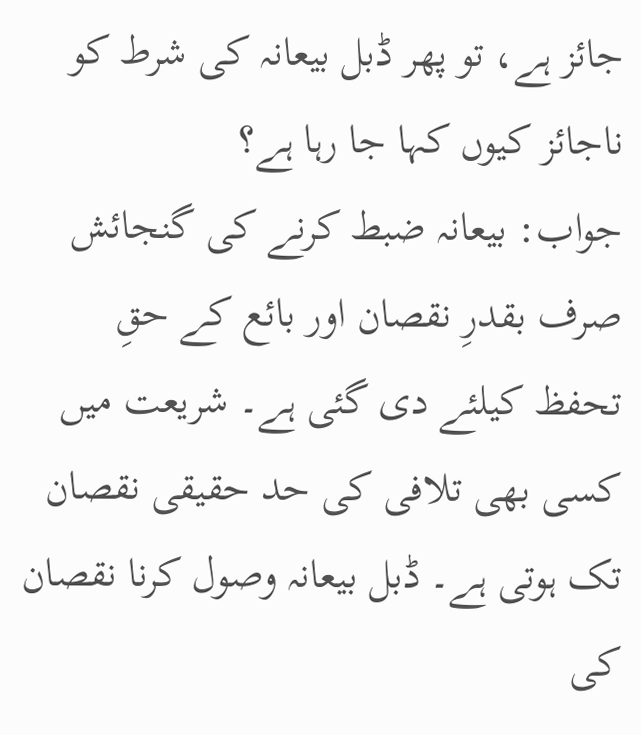جائز ہے، تو پھر ڈبل بیعانہ کی شرط کو ناجائز کیوں کہا جا رہا ہے؟
جواب: بیعانہ ضبط کرنے کی گنجائش صرف بقدرِ نقصان اور بائع کے حقِ تحفظ کیلئے دی گئی ہے۔ شریعت میں کسی بھی تلافی کی حد حقیقی نقصان تک ہوتی ہے۔ ڈبل بیعانہ وصول کرنا نقصان کی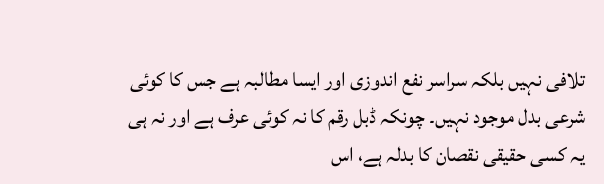تلافی نہیں بلکہ سراسر نفع اندوزی اور ایسا مطالبہ ہے جس کا کوئی شرعی بدل موجود نہیں۔ چونکہ ڈبل رقم کا نہ کوئی عرف ہے اور نہ ہی یہ کسی حقیقی نقصان کا بدلہ ہے، اس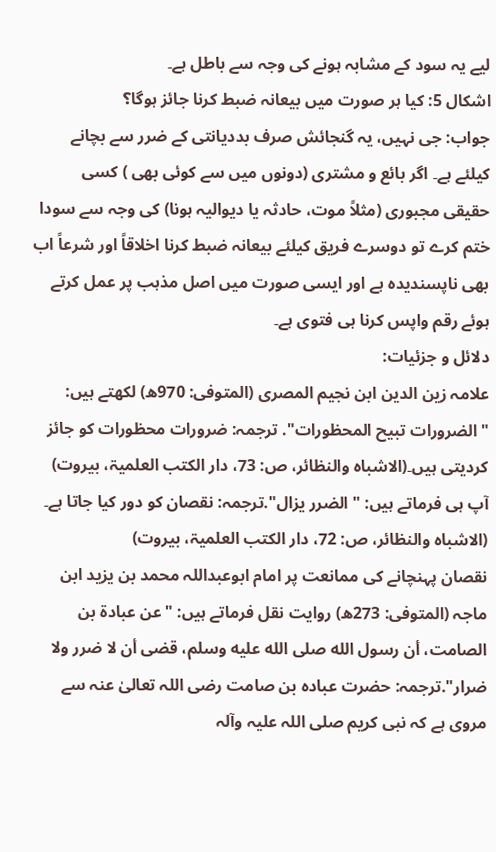لیے یہ سود کے مشابہ ہونے کی وجہ سے باطل ہے۔
اشکال 5: کیا ہر صورت میں بیعانہ ضبط کرنا جائز ہوگا؟
جواب: جی نہیں، یہ گنجائش صرف بددیانتی کے ضرر سے بچانے کیلئے ہے۔ اگر بائع و مشتری (دونوں میں سے کوئی بھی ) کسی حقیقی مجبوری (مثلاً موت، حادثہ یا دیوالیہ ہونا) کی وجہ سے سودا ختم کرے تو دوسرے فریق کیلئے بیعانہ ضبط کرنا اخلاقاً اور شرعاً اب بھی ناپسندیدہ ہے اور ایسی صورت میں اصل مذہب پر عمل کرتے ہوئے رقم واپس کرنا ہی فتوی ہے۔
دلائل و جزئیات:
علامہ زین الدین ابن نجیم المصری (المتوفی: 970ھ) لکھتے ہیں: "الضرورات تبيح المحظورات". ترجمہ: ضرورات محظورات کو جائز کردیتی ہیں۔(الاشباہ والنظائر، ص: 73، دار الکتب العلمیۃ، بیروت)
آپ ہی فرماتے ہیں: "الضرر يزال".ترجمہ: نقصان کو دور کیا جاتا ہے۔ (الاشباہ والنظائر، ص: 72، دار الکتب العلمیۃ، بیروت)
نقصان پہنچانے کی ممانعت پر امام ابوعبداللہ محمد بن یزید ابن ماجہ (المتوفی: 273ھ) روایت نقل فرماتے ہیں: "عن عبادة بن الصامت، أن رسول الله صلى الله عليه وسلم، قضى أن لا ضرر ولا ضرار".ترجمہ: حضرت عبادہ بن صامت رضی اللہ تعالیٰ عنہ سے مروی ہے کہ نبی کریم صلی اللہ علیہ وآلہ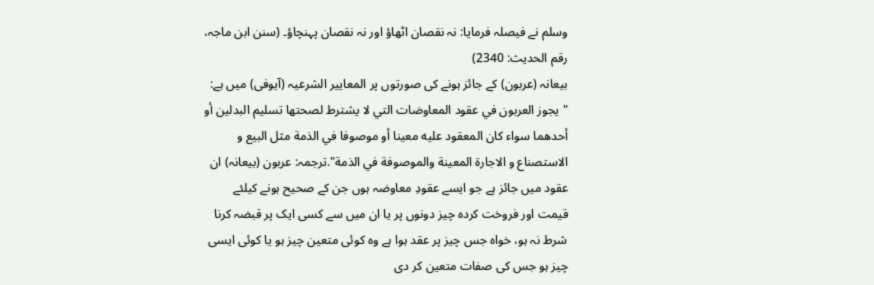وسلم نے فیصلہ فرمایا: نہ نقصان اٹھاؤ اور نہ نقصان پہنچاؤ۔ (سنن ابن ماجہ، رقم الحدیث: 2340)
بیعانہ (عربون) کے جائز ہونے کی صورتوں پر المعاییر الشرعیہ (آیوفی) میں ہے: "يجوز العربون في عقود المعاوضات التي لا يشترط لصحتها تسليم البدلين أو أحدهما سواء كان المعقود عليه معينا أو موصوفا في الذمة مثل البيع و الاستصناع و الاجارة المعينة والموصوفة في الذمة".ترجمہ: عربون (بیعانہ) ان عقود میں جائز ہے جو ایسے عقودِ معاوضہ ہوں جن کے صحیح ہونے کیلئے قیمت اور فروخت کردہ چیز دونوں پر یا ان میں سے کسی ایک پر قبضہ کرنا شرط نہ ہو، خواہ جس چیز پر عقد ہوا ہے وہ کوئی متعین چیز ہو یا کوئی ایسی چیز ہو جس کی صفات متعین کر دی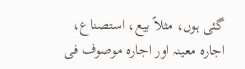گئی ہوں، مثلاً بیع، استصناع، اجارہ معینہ اور اجارہ موصوف فی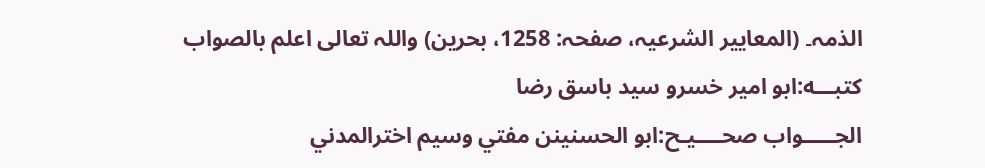الذمہ۔ (المعاییر الشرعیہ، صفحہ: 1258، بحرین) واللہ تعالی اعلم بالصواب
کتبـــه:ابو امیر خسرو سید باسق رضا
الجـــــواب صحــــيـح:ابو الحسنينن مفتي وسيم اخترالمدني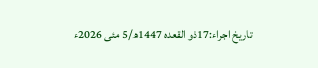تاريخ اجراء:17ذو القعدہ 1447ھ/5 مئی 2026ء